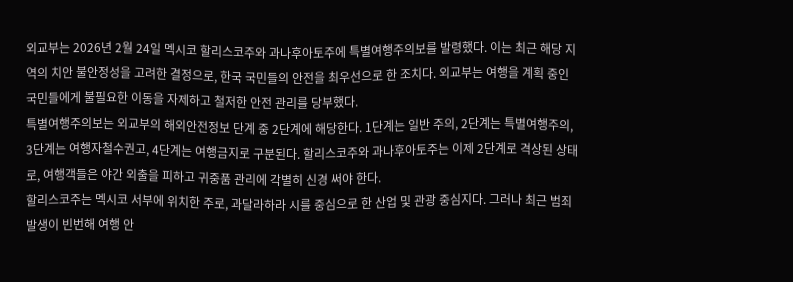외교부는 2026년 2월 24일 멕시코 할리스코주와 과나후아토주에 특별여행주의보를 발령했다. 이는 최근 해당 지역의 치안 불안정성을 고려한 결정으로, 한국 국민들의 안전을 최우선으로 한 조치다. 외교부는 여행을 계획 중인 국민들에게 불필요한 이동을 자제하고 철저한 안전 관리를 당부했다.
특별여행주의보는 외교부의 해외안전정보 단계 중 2단계에 해당한다. 1단계는 일반 주의, 2단계는 특별여행주의, 3단계는 여행자철수권고, 4단계는 여행금지로 구분된다. 할리스코주와 과나후아토주는 이제 2단계로 격상된 상태로, 여행객들은 야간 외출을 피하고 귀중품 관리에 각별히 신경 써야 한다.
할리스코주는 멕시코 서부에 위치한 주로, 과달라하라 시를 중심으로 한 산업 및 관광 중심지다. 그러나 최근 범죄 발생이 빈번해 여행 안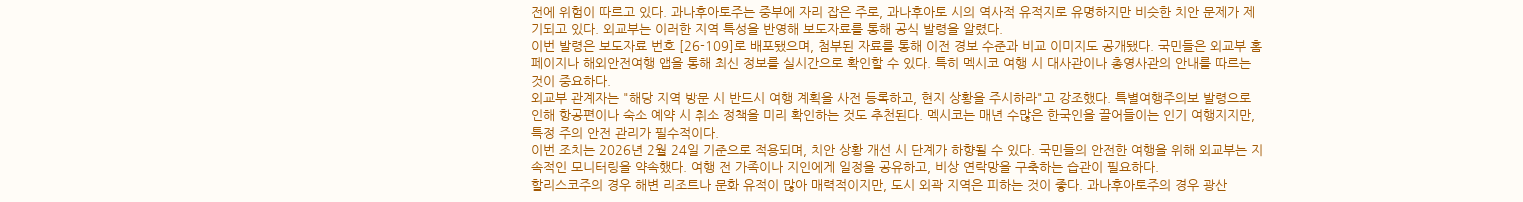전에 위험이 따르고 있다. 과나후아토주는 중부에 자리 잡은 주로, 과나후아토 시의 역사적 유적지로 유명하지만 비슷한 치안 문제가 제기되고 있다. 외교부는 이러한 지역 특성을 반영해 보도자료를 통해 공식 발령을 알렸다.
이번 발령은 보도자료 번호 [26-109]로 배포됐으며, 첨부된 자료를 통해 이전 경보 수준과 비교 이미지도 공개됐다. 국민들은 외교부 홈페이지나 해외안전여행 앱을 통해 최신 정보를 실시간으로 확인할 수 있다. 특히 멕시코 여행 시 대사관이나 총영사관의 안내를 따르는 것이 중요하다.
외교부 관계자는 "해당 지역 방문 시 반드시 여행 계획을 사전 등록하고, 현지 상황을 주시하라"고 강조했다. 특별여행주의보 발령으로 인해 항공편이나 숙소 예약 시 취소 정책을 미리 확인하는 것도 추천된다. 멕시코는 매년 수많은 한국인을 끌어들이는 인기 여행지지만, 특정 주의 안전 관리가 필수적이다.
이번 조치는 2026년 2월 24일 기준으로 적용되며, 치안 상황 개선 시 단계가 하향될 수 있다. 국민들의 안전한 여행을 위해 외교부는 지속적인 모니터링을 약속했다. 여행 전 가족이나 지인에게 일정을 공유하고, 비상 연락망을 구축하는 습관이 필요하다.
할리스코주의 경우 해변 리조트나 문화 유적이 많아 매력적이지만, 도시 외곽 지역은 피하는 것이 좋다. 과나후아토주의 경우 광산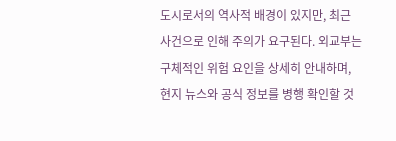도시로서의 역사적 배경이 있지만, 최근 사건으로 인해 주의가 요구된다. 외교부는 구체적인 위험 요인을 상세히 안내하며, 현지 뉴스와 공식 정보를 병행 확인할 것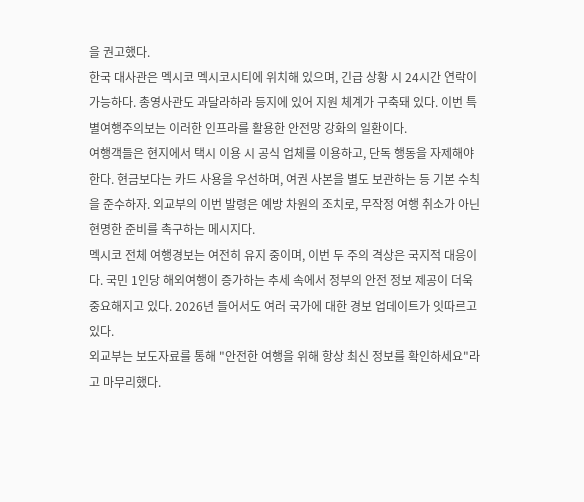을 권고했다.
한국 대사관은 멕시코 멕시코시티에 위치해 있으며, 긴급 상황 시 24시간 연락이 가능하다. 총영사관도 과달라하라 등지에 있어 지원 체계가 구축돼 있다. 이번 특별여행주의보는 이러한 인프라를 활용한 안전망 강화의 일환이다.
여행객들은 현지에서 택시 이용 시 공식 업체를 이용하고, 단독 행동을 자제해야 한다. 현금보다는 카드 사용을 우선하며, 여권 사본을 별도 보관하는 등 기본 수칙을 준수하자. 외교부의 이번 발령은 예방 차원의 조치로, 무작정 여행 취소가 아닌 현명한 준비를 촉구하는 메시지다.
멕시코 전체 여행경보는 여전히 유지 중이며, 이번 두 주의 격상은 국지적 대응이다. 국민 1인당 해외여행이 증가하는 추세 속에서 정부의 안전 정보 제공이 더욱 중요해지고 있다. 2026년 들어서도 여러 국가에 대한 경보 업데이트가 잇따르고 있다.
외교부는 보도자료를 통해 "안전한 여행을 위해 항상 최신 정보를 확인하세요"라고 마무리했다.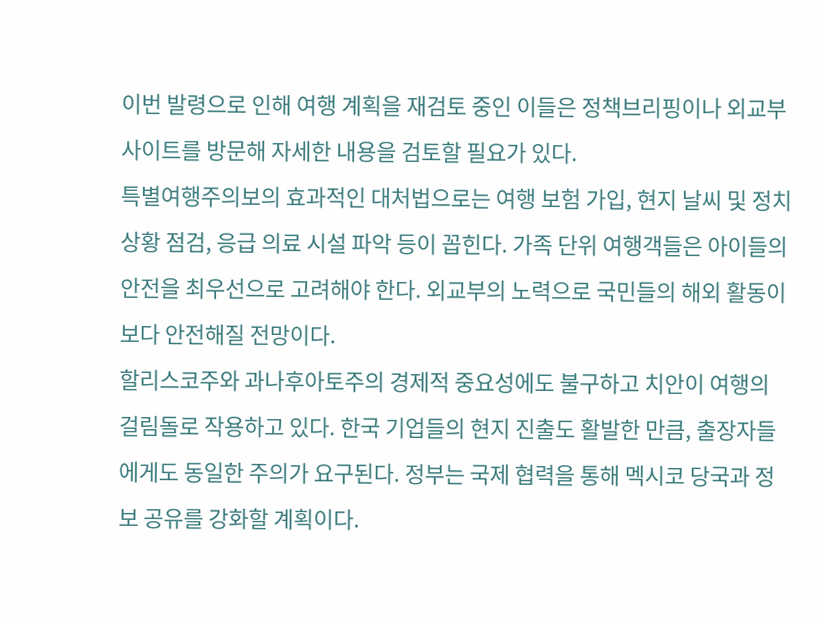이번 발령으로 인해 여행 계획을 재검토 중인 이들은 정책브리핑이나 외교부 사이트를 방문해 자세한 내용을 검토할 필요가 있다.
특별여행주의보의 효과적인 대처법으로는 여행 보험 가입, 현지 날씨 및 정치 상황 점검, 응급 의료 시설 파악 등이 꼽힌다. 가족 단위 여행객들은 아이들의 안전을 최우선으로 고려해야 한다. 외교부의 노력으로 국민들의 해외 활동이 보다 안전해질 전망이다.
할리스코주와 과나후아토주의 경제적 중요성에도 불구하고 치안이 여행의 걸림돌로 작용하고 있다. 한국 기업들의 현지 진출도 활발한 만큼, 출장자들에게도 동일한 주의가 요구된다. 정부는 국제 협력을 통해 멕시코 당국과 정보 공유를 강화할 계획이다.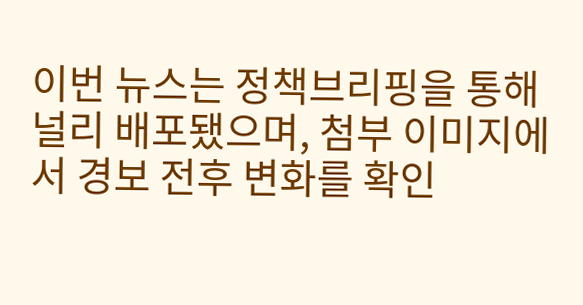이번 뉴스는 정책브리핑을 통해 널리 배포됐으며, 첨부 이미지에서 경보 전후 변화를 확인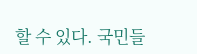할 수 있다. 국민들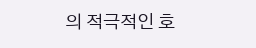의 적극적인 호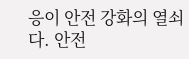응이 안전 강화의 열쇠다. 안전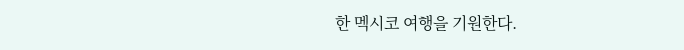한 멕시코 여행을 기원한다.